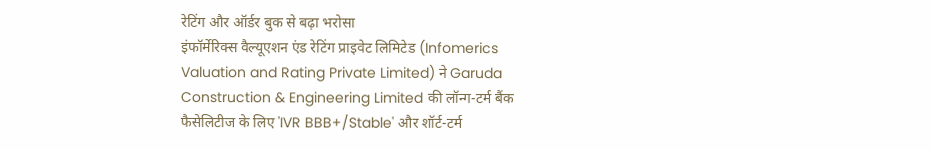रेटिंग और ऑर्डर बुक से बढ़ा भरोसा
इंफॉर्मेरिक्स वैल्यूएशन एंड रेटिंग प्राइवेट लिमिटेड (Infomerics Valuation and Rating Private Limited) ने Garuda Construction & Engineering Limited की लॉन्ग-टर्म बैंक फैसेलिटीज के लिए 'IVR BBB+/Stable' और शॉर्ट-टर्म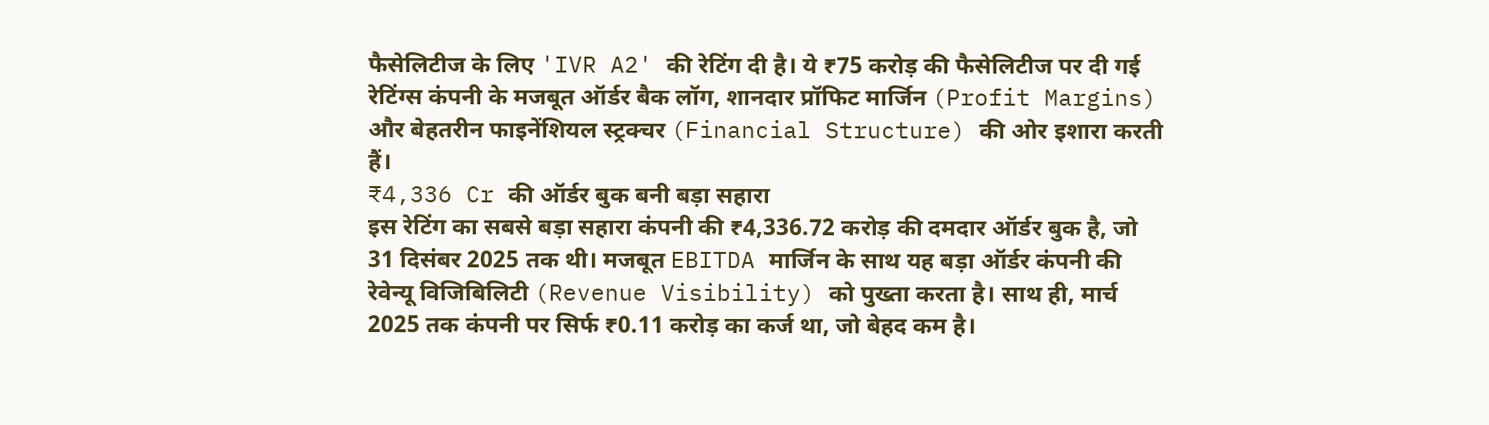फैसेलिटीज के लिए 'IVR A2' की रेटिंग दी है। ये ₹75 करोड़ की फैसेलिटीज पर दी गई रेटिंग्स कंपनी के मजबूत ऑर्डर बैक लॉग, शानदार प्रॉफिट मार्जिन (Profit Margins) और बेहतरीन फाइनेंशियल स्ट्रक्चर (Financial Structure) की ओर इशारा करती हैं।
₹4,336 Cr की ऑर्डर बुक बनी बड़ा सहारा
इस रेटिंग का सबसे बड़ा सहारा कंपनी की ₹4,336.72 करोड़ की दमदार ऑर्डर बुक है, जो 31 दिसंबर 2025 तक थी। मजबूत EBITDA मार्जिन के साथ यह बड़ा ऑर्डर कंपनी की रेवेन्यू विजिबिलिटी (Revenue Visibility) को पुख्ता करता है। साथ ही, मार्च 2025 तक कंपनी पर सिर्फ ₹0.11 करोड़ का कर्ज था, जो बेहद कम है।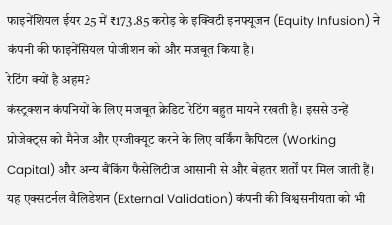फाइनेंशियल ईयर 25 में ₹173.85 करोड़ के इक्विटी इनफ्यूजन (Equity Infusion) ने कंपनी की फाइनेंसियल पोजीशन को और मजबूत किया है।
रेटिंग क्यों है अहम?
कंस्ट्रक्शन कंपनियों के लिए मजबूत क्रेडिट रेटिंग बहुत मायने रखती है। इससे उन्हें प्रोजेक्ट्स को मैनेज और एग्जीक्यूट करने के लिए वर्किंग कैपिटल (Working Capital) और अन्य बैंकिंग फैसेलिटीज आसानी से और बेहतर शर्तों पर मिल जाती हैं। यह एक्सटर्नल वैलिडेशन (External Validation) कंपनी की विश्वसनीयता को भी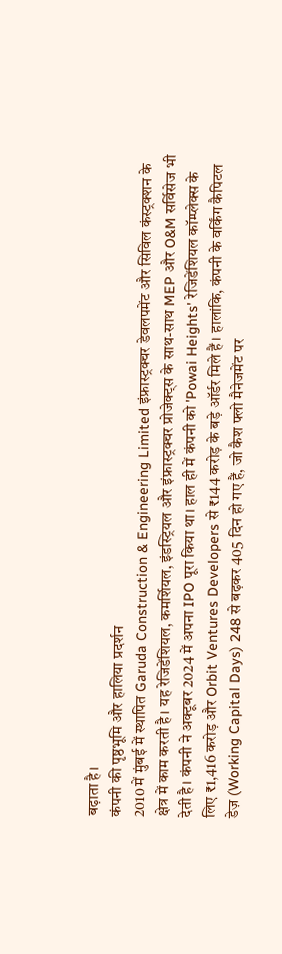बढ़ाता है।
कंपनी की पृष्ठभूमि और हालिया प्रदर्शन
2010 में मुंबई में स्थापित Garuda Construction & Engineering Limited इंफ्रास्ट्रक्चर डेवलपमेंट और सिविल कंस्ट्रक्शन के क्षेत्र में काम करती है। यह रेजिडेंशियल, कमर्शियल, इंडस्ट्रियल और इंफ्रास्ट्रक्चर प्रोजेक्ट्स के साथ-साथ MEP और O&M सर्विसेज भी देती है। कंपनी ने अक्टूबर 2024 में अपना IPO पूरा किया था। हाल ही में कंपनी को 'Powai Heights' रेजिडेंशियल कॉम्प्लेक्स के लिए ₹1,416 करोड़ और Orbit Ventures Developers से ₹144 करोड़ के बड़े ऑर्डर मिले हैं। हालांकि, कंपनी के वर्किंग कैपिटल डेज़ (Working Capital Days) 248 से बढ़कर 405 दिन हो गए हैं, जो कैश फ्लो मैनेजमेंट पर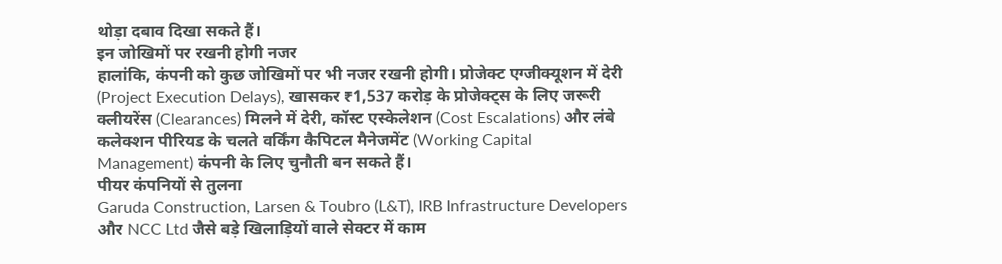थोड़ा दबाव दिखा सकते हैं।
इन जोखिमों पर रखनी होगी नजर
हालांकि, कंपनी को कुछ जोखिमों पर भी नजर रखनी होगी। प्रोजेक्ट एग्जीक्यूशन में देरी (Project Execution Delays), खासकर ₹1,537 करोड़ के प्रोजेक्ट्स के लिए जरूरी क्लीयरेंस (Clearances) मिलने में देरी, कॉस्ट एस्केलेशन (Cost Escalations) और लंबे कलेक्शन पीरियड के चलते वर्किंग कैपिटल मैनेजमेंट (Working Capital Management) कंपनी के लिए चुनौती बन सकते हैं।
पीयर कंपनियों से तुलना
Garuda Construction, Larsen & Toubro (L&T), IRB Infrastructure Developers और NCC Ltd जैसे बड़े खिलाड़ियों वाले सेक्टर में काम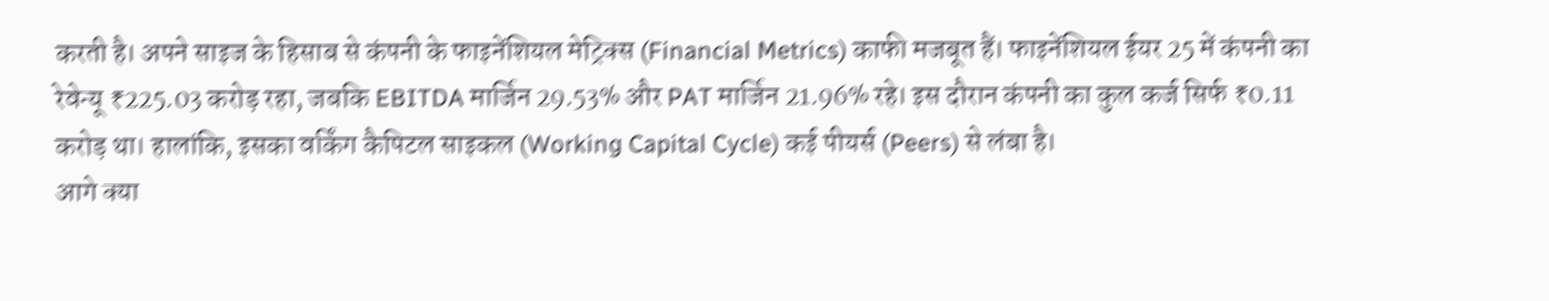करती है। अपने साइज के हिसाब से कंपनी के फाइनेंशियल मेट्रिक्स (Financial Metrics) काफी मजबूत हैं। फाइनेंशियल ईयर 25 में कंपनी का रेवेन्यू ₹225.03 करोड़ रहा, जबकि EBITDA मार्जिन 29.53% और PAT मार्जिन 21.96% रहे। इस दौरान कंपनी का कुल कर्ज सिर्फ ₹0.11 करोड़ था। हालांकि, इसका वर्किंग कैपिटल साइकल (Working Capital Cycle) कई पीयर्स (Peers) से लंबा है।
आगे क्या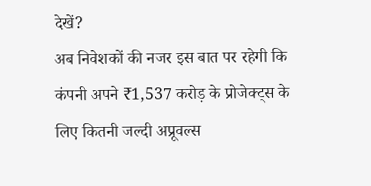देखें?
अब निवेशकों की नजर इस बात पर रहेगी कि कंपनी अपने ₹1,537 करोड़ के प्रोजेक्ट्स के लिए कितनी जल्दी अप्रूवल्स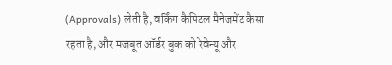(Approvals) लेती है, वर्किंग कैपिटल मैनेजमेंट कैसा रहता है, और मजबूत ऑर्डर बुक को रेवेन्यू और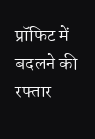प्रॉफिट में बदलने की रफ्तार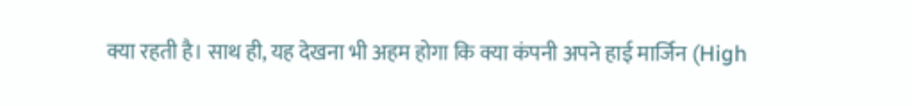क्या रहती है। साथ ही, यह देखना भी अहम होगा कि क्या कंपनी अपने हाई मार्जिन (High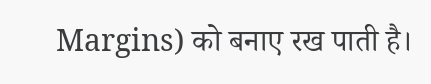Margins) को बनाए रख पाती है।